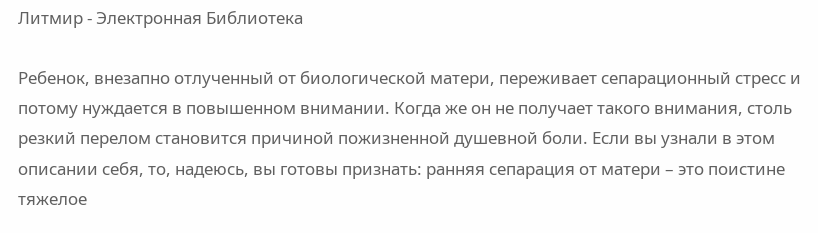Литмир - Электронная Библиотека

Ребенок, внезапно отлученный от биологической матери, переживает сепарационный стресс и потому нуждается в повышенном внимании. Когда же он не получает такого внимания, столь резкий перелом становится причиной пожизненной душевной боли. Если вы узнали в этом описании себя, то, надеюсь, вы готовы признать: ранняя сепарация от матери – это поистине тяжелое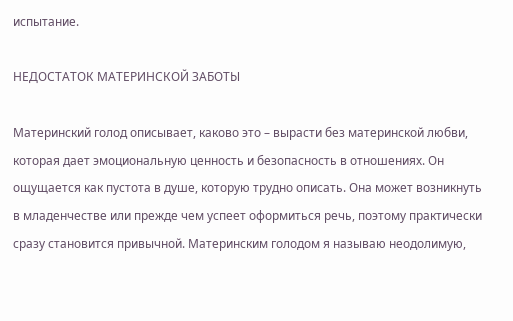испытание.

НЕДОСТАТОК МАТЕРИНСКОЙ ЗАБОТЫ

Материнский голод описывает, каково это – вырасти без материнской любви, которая дает эмоциональную ценность и безопасность в отношениях. Он ощущается как пустота в душе, которую трудно описать. Она может возникнуть в младенчестве или прежде чем успеет оформиться речь, поэтому практически сразу становится привычной. Материнским голодом я называю неодолимую,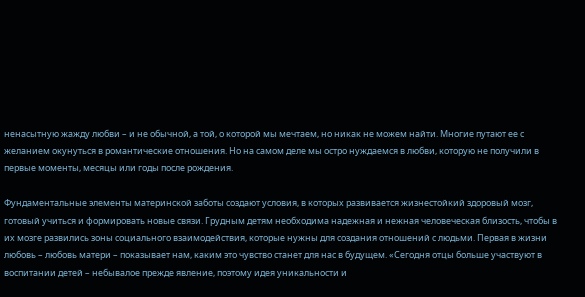ненасытную жажду любви – и не обычной, а той, о которой мы мечтаем, но никак не можем найти. Многие путают ее с желанием окунуться в романтические отношения. Но на самом деле мы остро нуждаемся в любви, которую не получили в первые моменты, месяцы или годы после рождения.

Фундаментальные элементы материнской заботы создают условия, в которых развивается жизнестойкий здоровый мозг, готовый учиться и формировать новые связи. Грудным детям необходима надежная и нежная человеческая близость, чтобы в их мозге развились зоны социального взаимодействия, которые нужны для создания отношений с людьми. Первая в жизни любовь – любовь матери – показывает нам, каким это чувство станет для нас в будущем. «Сегодня отцы больше участвуют в воспитании детей – небывалое прежде явление, поэтому идея уникальности и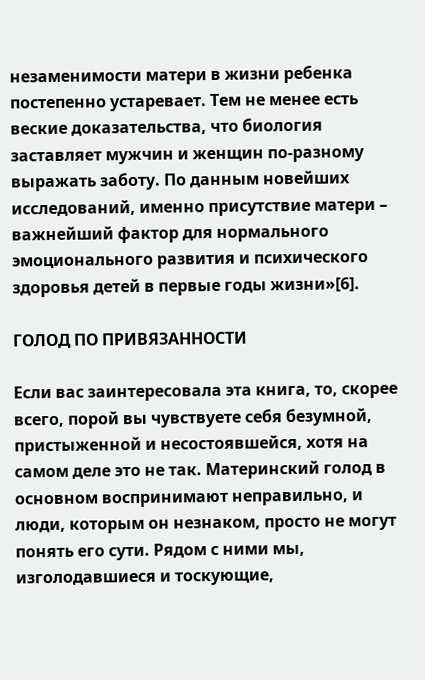незаменимости матери в жизни ребенка постепенно устаревает. Тем не менее есть веские доказательства, что биология заставляет мужчин и женщин по-разному выражать заботу. По данным новейших исследований, именно присутствие матери – важнейший фактор для нормального эмоционального развития и психического здоровья детей в первые годы жизни»[6].

ГОЛОД ПО ПРИВЯЗАННОСТИ

Если вас заинтересовала эта книга, то, скорее всего, порой вы чувствуете себя безумной, пристыженной и несостоявшейся, хотя на самом деле это не так. Материнский голод в основном воспринимают неправильно, и люди, которым он незнаком, просто не могут понять его сути. Рядом с ними мы, изголодавшиеся и тоскующие,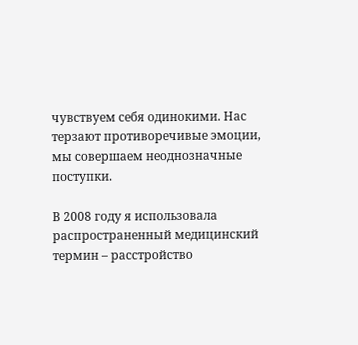чувствуем себя одинокими. Нас терзают противоречивые эмоции, мы совершаем неоднозначные поступки.

В 2008 году я использовала распространенный медицинский термин – расстройство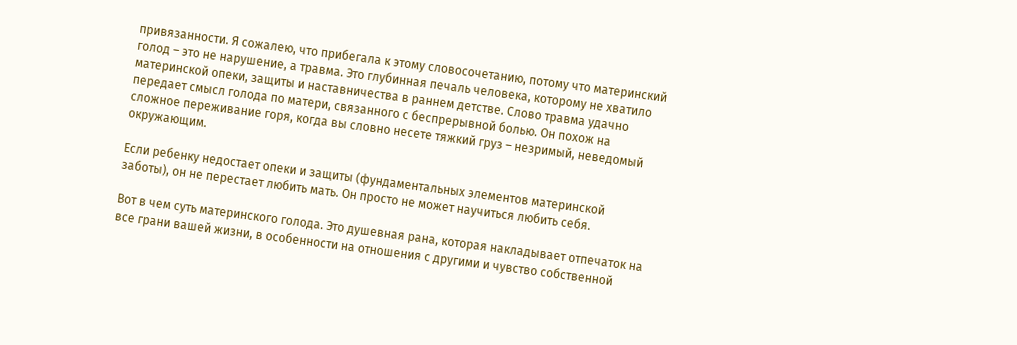привязанности. Я сожалею, что прибегала к этому словосочетанию, потому что материнский голод – это не нарушение, а травма. Это глубинная печаль человека, которому не хватило материнской опеки, защиты и наставничества в раннем детстве. Слово травма удачно передает смысл голода по матери, связанного с беспрерывной болью. Он похож на сложное переживание горя, когда вы словно несете тяжкий груз – незримый, неведомый окружающим.

Если ребенку недостает опеки и защиты (фундаментальных элементов материнской заботы), он не перестает любить мать. Он просто не может научиться любить себя.

Вот в чем суть материнского голода. Это душевная рана, которая накладывает отпечаток на все грани вашей жизни, в особенности на отношения с другими и чувство собственной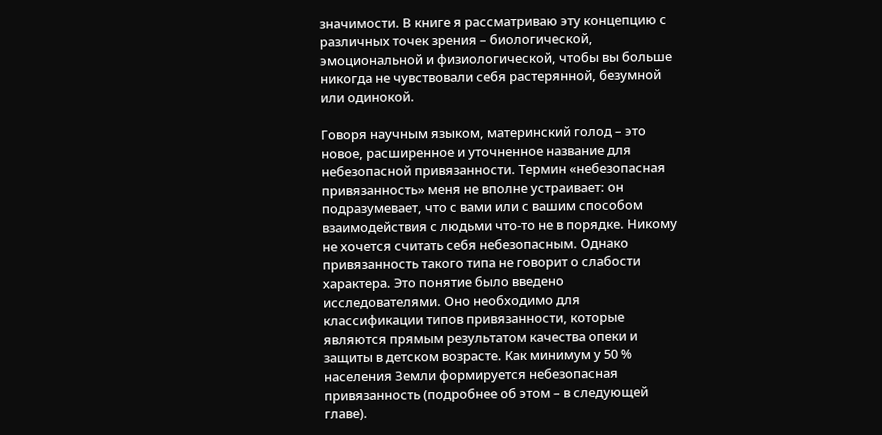значимости. В книге я рассматриваю эту концепцию с различных точек зрения – биологической, эмоциональной и физиологической, чтобы вы больше никогда не чувствовали себя растерянной, безумной или одинокой.

Говоря научным языком, материнский голод – это новое, расширенное и уточненное название для небезопасной привязанности. Термин «небезопасная привязанность» меня не вполне устраивает: он подразумевает, что с вами или с вашим способом взаимодействия с людьми что-то не в порядке. Никому не хочется считать себя небезопасным. Однако привязанность такого типа не говорит о слабости характера. Это понятие было введено исследователями. Оно необходимо для классификации типов привязанности, которые являются прямым результатом качества опеки и защиты в детском возрасте. Как минимум у 50 % населения Земли формируется небезопасная привязанность (подробнее об этом – в следующей главе).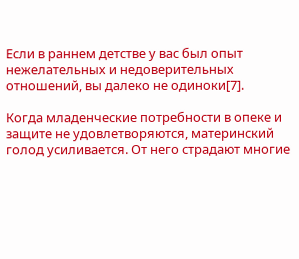Если в раннем детстве у вас был опыт нежелательных и недоверительных отношений, вы далеко не одиноки[7].

Когда младенческие потребности в опеке и защите не удовлетворяются, материнский голод усиливается. От него страдают многие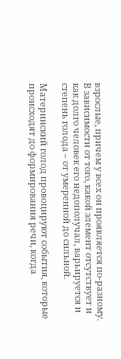взрослые, причем у всех он проявляется по-разному. В зависимости от того, какой элемент отсутствует и как долго человек его недополучал, варьируется и степень голода – от умеренной до сильной.

Материнский голод провоцируют события, которые происходят до формирования речи, когда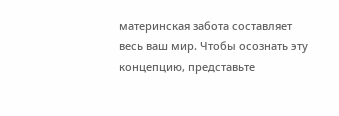материнская забота составляет весь ваш мир. Чтобы осознать эту концепцию, представьте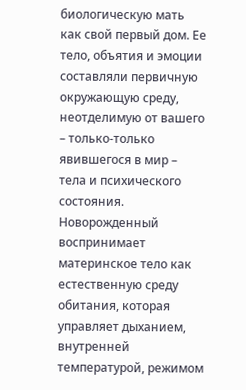биологическую мать как свой первый дом. Ее тело, объятия и эмоции составляли первичную окружающую среду, неотделимую от вашего – только-только явившегося в мир – тела и психического состояния. Новорожденный воспринимает материнское тело как естественную среду обитания, которая управляет дыханием, внутренней температурой, режимом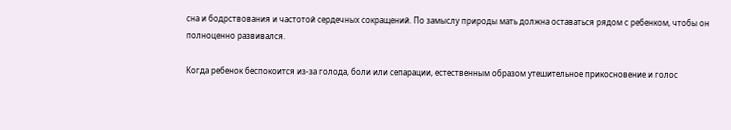сна и бодрствования и частотой сердечных сокращений. По замыслу природы мать должна оставаться рядом с ребенком, чтобы он полноценно развивался.

Когда ребенок беспокоится из-за голода, боли или сепарации, естественным образом утешительное прикосновение и голос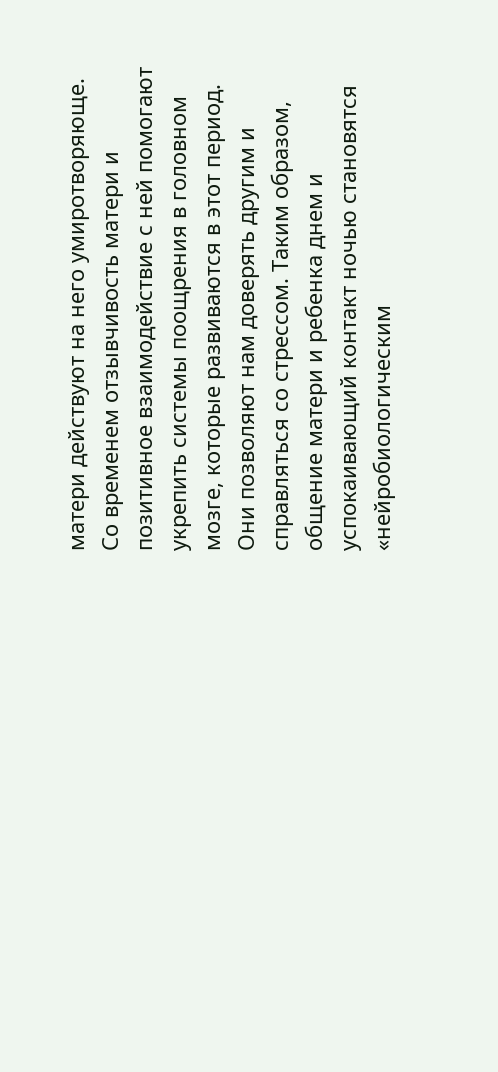матери действуют на него умиротворяюще. Со временем отзывчивость матери и позитивное взаимодействие с ней помогают укрепить системы поощрения в головном мозге, которые развиваются в этот период. Они позволяют нам доверять другим и справляться со стрессом. Таким образом, общение матери и ребенка днем и успокаивающий контакт ночью становятся «нейробиологическим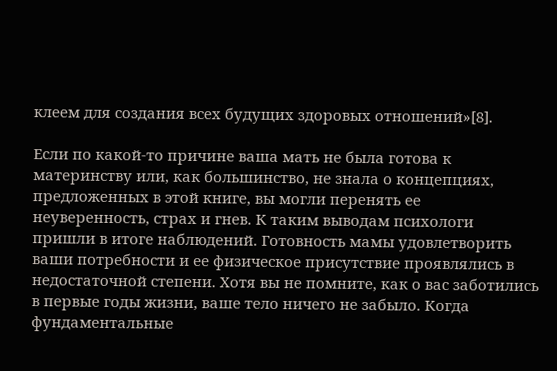клеем для создания всех будущих здоровых отношений»[8].

Если по какой-то причине ваша мать не была готова к материнству или, как большинство, не знала о концепциях, предложенных в этой книге, вы могли перенять ее неуверенность, страх и гнев. К таким выводам психологи пришли в итоге наблюдений. Готовность мамы удовлетворить ваши потребности и ее физическое присутствие проявлялись в недостаточной степени. Хотя вы не помните, как о вас заботились в первые годы жизни, ваше тело ничего не забыло. Когда фундаментальные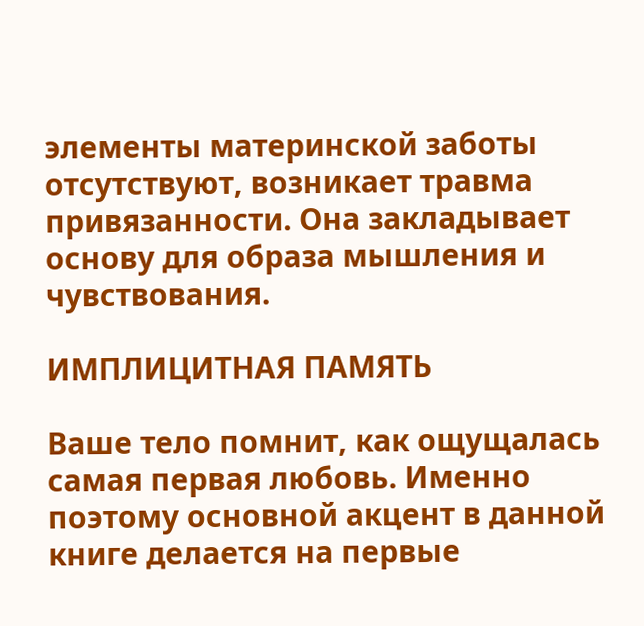элементы материнской заботы отсутствуют, возникает травма привязанности. Она закладывает основу для образа мышления и чувствования.

ИМПЛИЦИТНАЯ ПАМЯТЬ

Ваше тело помнит, как ощущалась самая первая любовь. Именно поэтому основной акцент в данной книге делается на первые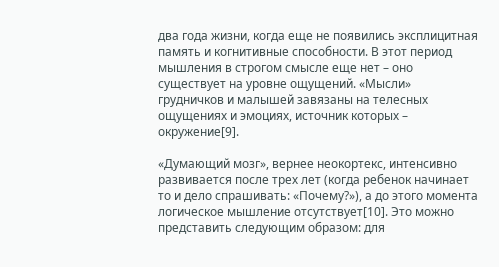два года жизни, когда еще не появились эксплицитная память и когнитивные способности. В этот период мышления в строгом смысле еще нет – оно существует на уровне ощущений. «Мысли» грудничков и малышей завязаны на телесных ощущениях и эмоциях, источник которых – окружение[9].

«Думающий мозг», вернее неокортекс, интенсивно развивается после трех лет (когда ребенок начинает то и дело спрашивать: «Почему?»), а до этого момента логическое мышление отсутствует[10]. Это можно представить следующим образом: для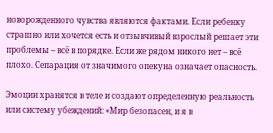новорожденного чувства являются фактами. Если ребенку страшно или хочется есть и отзывчивый взрослый решает эти проблемы – всё в порядке. Если же рядом никого нет – всё плохо. Сепарация от значимого опекуна означает опасность.

Эмоции хранятся в теле и создают определенную реальность или систему убеждений: «Мир безопасен, и я в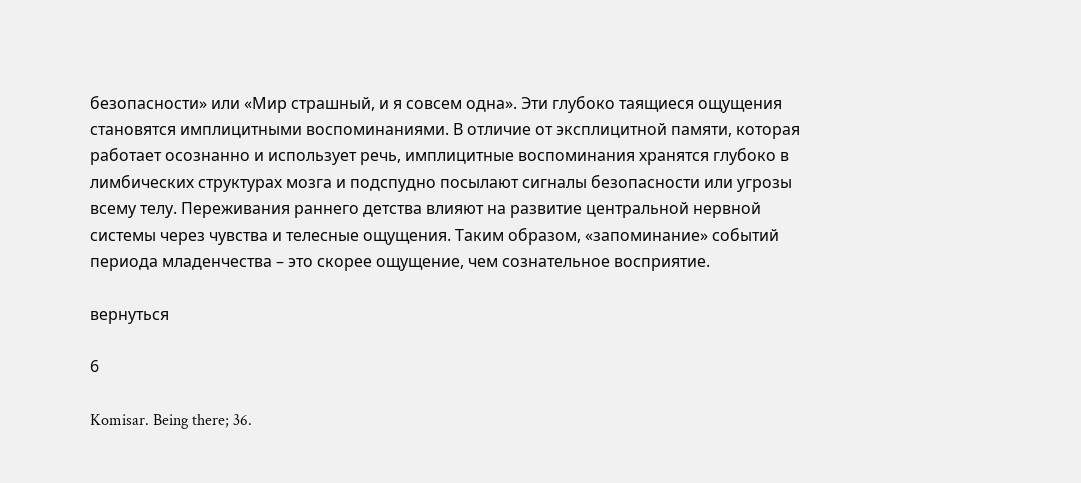безопасности» или «Мир страшный, и я совсем одна». Эти глубоко таящиеся ощущения становятся имплицитными воспоминаниями. В отличие от эксплицитной памяти, которая работает осознанно и использует речь, имплицитные воспоминания хранятся глубоко в лимбических структурах мозга и подспудно посылают сигналы безопасности или угрозы всему телу. Переживания раннего детства влияют на развитие центральной нервной системы через чувства и телесные ощущения. Таким образом, «запоминание» событий периода младенчества – это скорее ощущение, чем сознательное восприятие.

вернуться

6

Komisar. Being there; 36.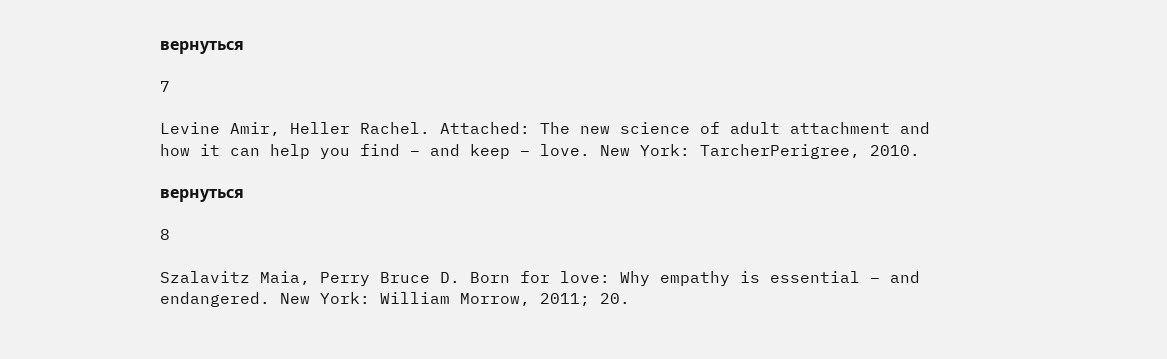вернуться

7

Levine Amir, Heller Rachel. Attached: The new science of adult attachment and how it can help you find – and keep – love. New York: TarcherPerigree, 2010.

вернуться

8

Szalavitz Maia, Perry Bruce D. Born for love: Why empathy is essential – and endangered. New York: William Morrow, 2011; 20.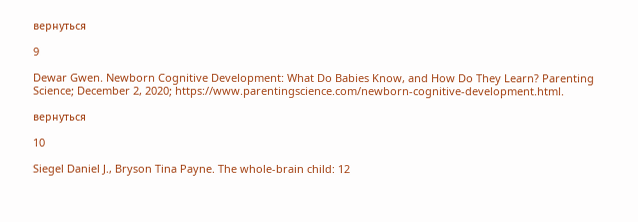вернуться

9

Dewar Gwen. Newborn Cognitive Development: What Do Babies Know, and How Do They Learn? Parenting Science; December 2, 2020; https://www.parentingscience.com/newborn-cognitive-development.html.

вернуться

10

Siegel Daniel J., Bryson Tina Payne. The whole-brain child: 12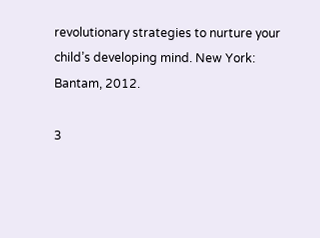revolutionary strategies to nurture your child’s developing mind. New York: Bantam, 2012.

3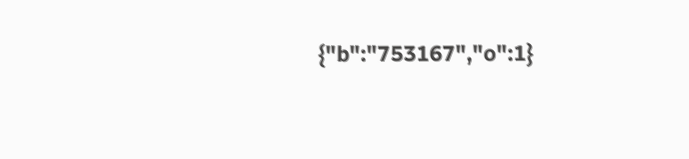{"b":"753167","o":1}